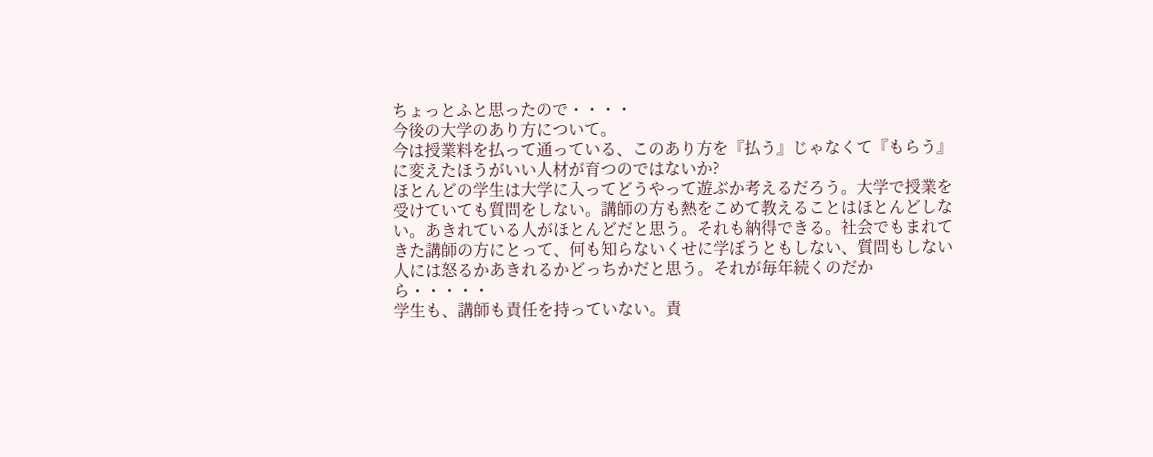ちょっとふと思ったので・・・・
今後の大学のあり方について。
今は授業料を払って通っている、このあり方を『払う』じゃなくて『もらう』に変えたほうがいい人材が育つのではないか?
ほとんどの学生は大学に入ってどうやって遊ぶか考えるだろう。大学で授業を受けていても質問をしない。講師の方も熱をこめて教えることはほとんどしない。あきれている人がほとんどだと思う。それも納得できる。社会でもまれてきた講師の方にとって、何も知らないくせに学ぼうともしない、質問もしない人には怒るかあきれるかどっちかだと思う。それが毎年続くのだから・・・・・
学生も、講師も責任を持っていない。責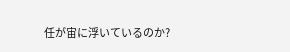任が宙に浮いているのか?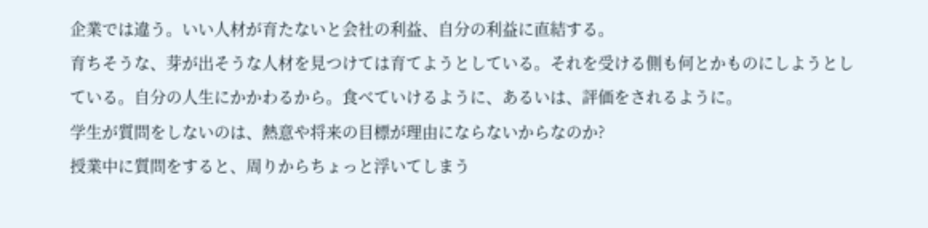企業では違う。いい人材が育たないと会社の利益、自分の利益に直結する。
育ちそうな、芽が出そうな人材を見つけては育てようとしている。それを受ける側も何とかものにしようとしている。自分の人生にかかわるから。食べていけるように、あるいは、評価をされるように。
学生が質問をしないのは、熱意や将来の目標が理由にならないからなのか?
授業中に質問をすると、周りからちょっと浮いてしまう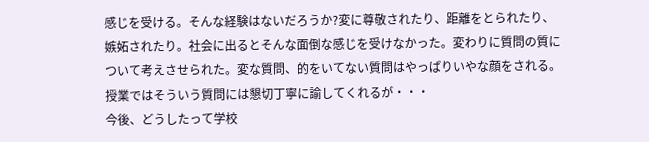感じを受ける。そんな経験はないだろうか?変に尊敬されたり、距離をとられたり、嫉妬されたり。社会に出るとそんな面倒な感じを受けなかった。変わりに質問の質について考えさせられた。変な質問、的をいてない質問はやっぱりいやな顔をされる。授業ではそういう質問には懇切丁寧に諭してくれるが・・・
今後、どうしたって学校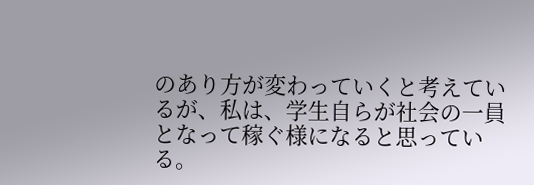のあり方が変わっていくと考えているが、私は、学生自らが社会の一員となって稼ぐ様になると思っている。